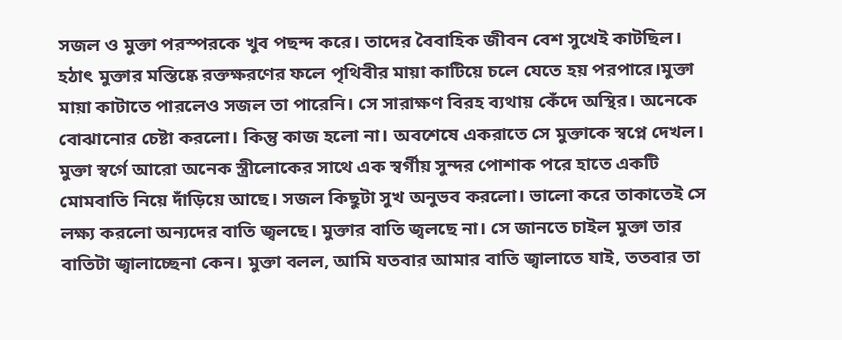সজল ও মুক্তা পরস্পরকে খুব পছন্দ করে। তাদের বৈবাহিক জীবন বেশ সুখেই কাটছিল। হঠাৎ মুক্তার মস্তিষ্কে রক্তক্ষরণের ফলে পৃথিবীর মায়া কাটিয়ে চলে যেতে হয় পরপারে।মুক্তা মায়া কাটাতে পারলেও সজল তা পারেনি। সে সারাক্ষণ বিরহ ব্যথায় কেঁদে অস্থির। অনেকে বোঝানোর চেষ্টা করলো। কিন্তু কাজ হলো না। অবশেষে একরাতে সে মুক্তাকে স্বপ্নে দেখল। মুক্তা স্বর্গে আরো অনেক স্ত্রীলোকের সাথে এক স্বর্গীয় সুন্দর পোশাক পরে হাতে একটি মোমবাতি নিয়ে দাঁড়িয়ে আছে। সজল কিছুটা সুখ অনুভব করলো। ভালো করে তাকাতেই সে লক্ষ্য করলো অন্যদের বাতি জ্বলছে। মুক্তার বাতি জ্বলছে না। সে জানতে চাইল মুক্তা তার বাতিটা জ্বালাচ্ছেনা কেন। মুক্তা বলল, আমি যতবার আমার বাতি জ্বালাতে যাই, ততবার তা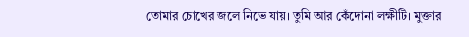তোমার চোখের জলে নিভে যায়। তুমি আর কেঁদোনা লক্ষীটি। মুক্তার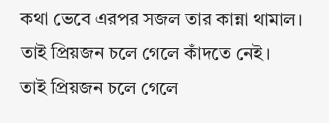কথা ভেবে এরপর সজল তার কান্না থামাল।
তাই প্রিয়জন চলে গেলে কাঁদতে নেই।
তাই প্রিয়জন চলে গেলে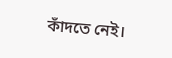কাঁদতে নেই।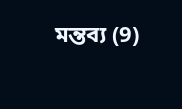মন্তব্য (9)